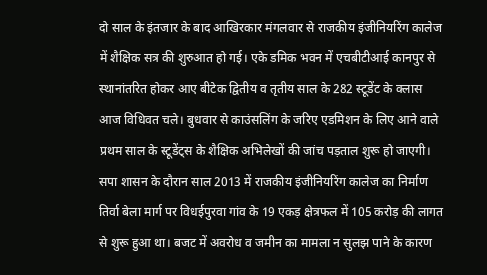दो साल के इंतजार के बाद आखिरकार मंगलवार से राजकीय इंजीनियरिंग कालेज में शैक्षिक सत्र की शुरुआत हो गई। एके डमिक भवन में एचबीटीआई कानपुर से स्थानांतरित होकर आए बीटेक द्वितीय व तृतीय साल के 282 स्टूडेंट के क्लास आज विधिवत चले। बुधवार से काउंसलिंग के जरिए एडमिशन के लिए आने वाले प्रथम साल के स्टूडेंट्स के शैक्षिक अभिलेखों की जांच पड़ताल शुरू हो जाएगी।
सपा शासन के दौरान साल 2013 में राजकीय इंजीनियरिंग कालेज का निर्माण तिर्वा बेला मार्ग पर विधईपुरवा गांव के 19 एकड़ क्षेत्रफल में 105 करोड़ की लागत से शुरू हुआ था। बजट में अवरोध व जमीन का मामला न सुलझ पाने के कारण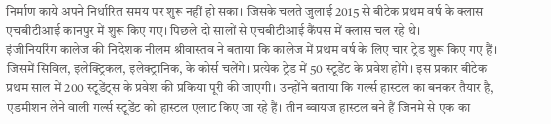निर्माण काये अपने निर्धारित समय पर शुरू नहीं हो सका। जिसके चलते जुलाई 2015 से बीटेक प्रथम वर्ष के क्लास एचबीटीआई कानपुर में शुरू किए गए। पिछले दो सालों से एचबीटीआई कैंपस में क्लास चल रहे थे।
इंजीनियरिंग कालेज की निदेशक नीलम श्रीवास्तव ने बताया कि कालेज में प्रथम वर्ष के लिए चार ट्रेड शुरू किए गए हैं। जिसमें सिविल, इलेक्ट्रिकल, इलेक्ट्रानिक, के कोर्स चलेंगे। प्रत्येक ट्रेड में 50 स्टूडेंट के प्रवेश होंगे। इस प्रकार बीटेक प्रथम साल में 200 स्टूडेंट्स के प्रवेश की प्रकिया पूरी की जाएगी। उन्होंने बताया कि गर्ल्स हास्टल का बनकर तैयार है, एडमीशन लेने वाली गर्ल्स स्टूडेंट को हास्टल एलाट किए जा रहे हैं। तीन ब्वायज हास्टल बने हैं जिनमे से एक का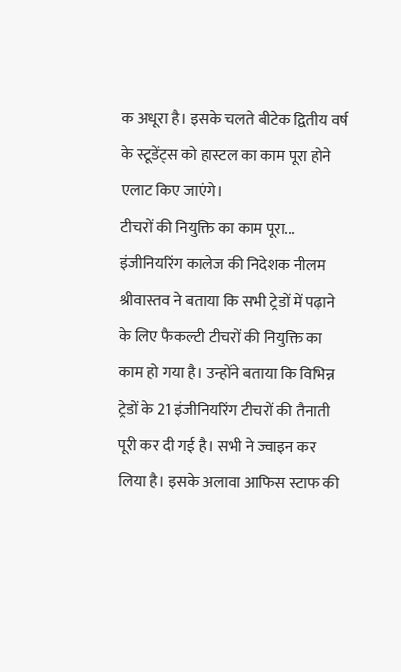क अधूरा है। इसके चलते बीटेक द्वितीय वर्ष के स्टूडेंट्स को हास्टल का काम पूरा होने एलाट किए जाएंगे।
टीचरों की नियुक्ति का काम पूरा...
इंजीनियरिंग कालेज की निदेशक नीलम श्रीवास्तव ने बताया कि सभी ट्रेडों में पढ़ाने के लिए फैकल्टी टीचरों की नियुक्ति का काम हो गया है। उन्होंने बताया कि विभिन्न ट्रेडों के 21 इंजीनियरिंग टीचरों की तैनाती पूरी कर दी गई है। सभी ने ज्वाइन कर लिया है। इसके अलावा आफिस स्टाफ की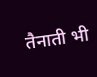तैनाती भी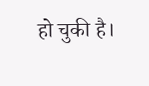हो चुकी है।